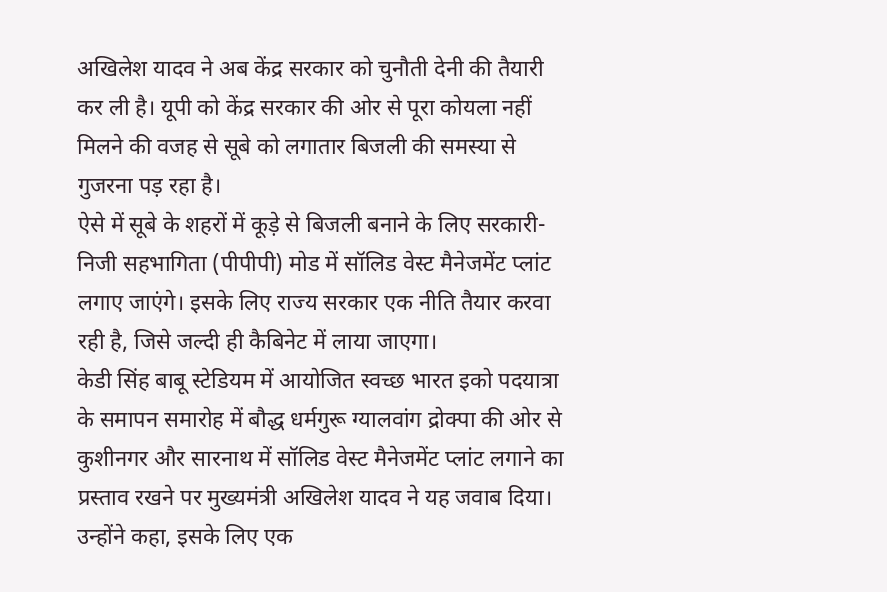अखिलेश यादव ने अब केंद्र सरकार को चुनौती देनी की तैयारी कर ली है। यूपी को केंद्र सरकार की ओर से पूरा कोयला नहीं मिलने की वजह से सूबे को लगातार बिजली की समस्या से गुजरना पड़ रहा है।
ऐसे में सूबे के शहरों में कूड़े से बिजली बनाने के लिए सरकारी-निजी सहभागिता (पीपीपी) मोड में सॉलिड वेस्ट मैनेजमेंट प्लांट लगाए जाएंगे। इसके लिए राज्य सरकार एक नीति तैयार करवा रही है, जिसे जल्दी ही कैबिनेट में लाया जाएगा।
केडी सिंह बाबू स्टेडियम में आयोजित स्वच्छ भारत इको पदयात्रा के समापन समारोह में बौद्ध धर्मगुरू ग्यालवांग द्रोक्पा की ओर से कुशीनगर और सारनाथ में सॉलिड वेस्ट मैनेजमेंट प्लांट लगाने का प्रस्ताव रखने पर मुख्यमंत्री अखिलेश यादव ने यह जवाब दिया।
उन्होंने कहा, इसके लिए एक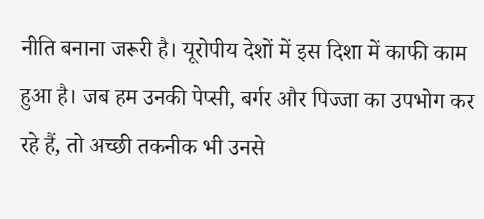नीति बनाना जरूरी है। यूरोपीय देशों में इस दिशा में काफी काम हुआ है। जब हम उनकी पेप्सी, बर्गर और पिज्जा का उपभोग कर रहे हैं, तो अच्छी तकनीक भी उनसे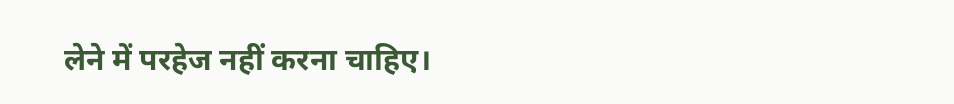लेने में परहेज नहीं करना चाहिए।